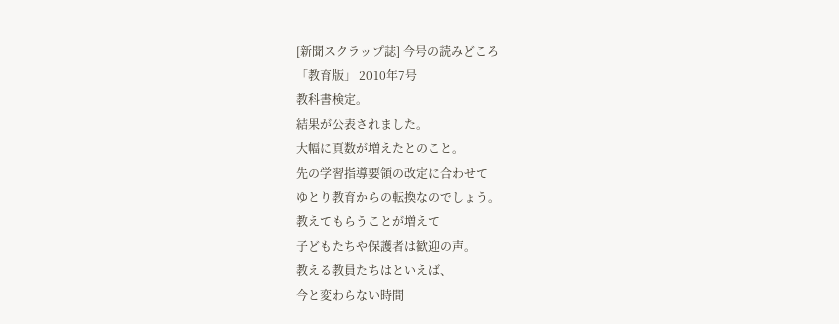[新聞スクラップ誌] 今号の読みどころ
「教育版」 2010年7号
教科書検定。
結果が公表されました。
大幅に頁数が増えたとのこと。
先の学習指導要領の改定に合わせて
ゆとり教育からの転換なのでしょう。
教えてもらうことが増えて
子どもたちや保護者は歓迎の声。
教える教員たちはといえば、
今と変わらない時間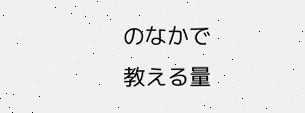のなかで
教える量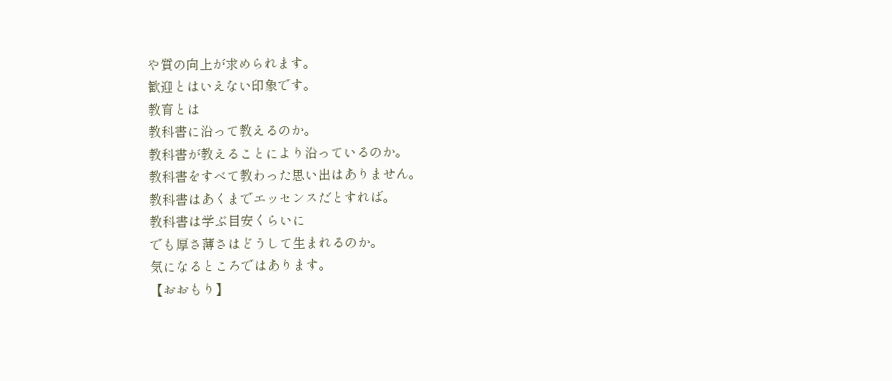や質の向上が求められます。
歓迎とはいえない印象です。
教育とは
教科書に沿って教えるのか。
教科書が教えることにより沿っているのか。
教科書をすべて教わった思い出はありません。
教科書はあくまでエッセンスだとすれば。
教科書は学ぶ目安くらいに
でも厚さ薄さはどうして生まれるのか。
気になるところではあります。
【おおもり】